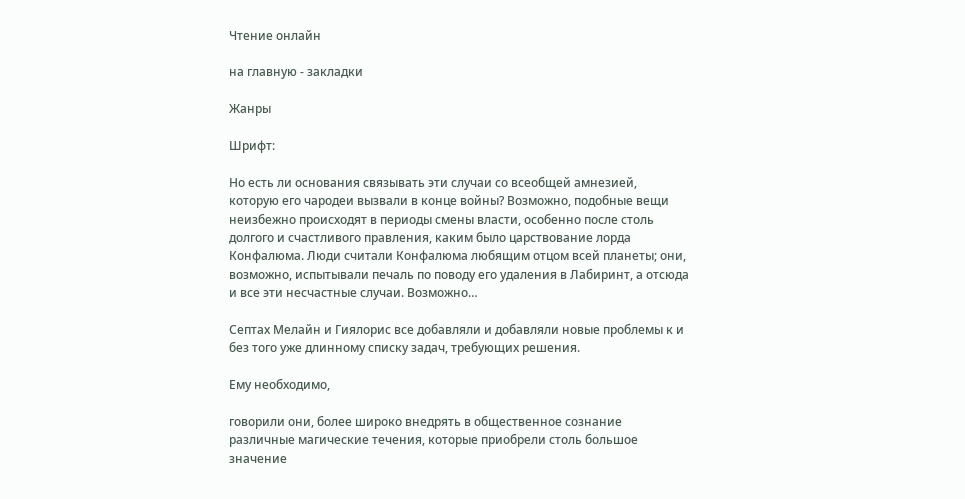Чтение онлайн

на главную - закладки

Жанры

Шрифт:

Но есть ли основания связывать эти случаи со всеобщей амнезией, которую его чародеи вызвали в конце войны? Возможно, подобные вещи неизбежно происходят в периоды смены власти, особенно после столь долгого и счастливого правления, каким было царствование лорда Конфалюма. Люди считали Конфалюма любящим отцом всей планеты; они, возможно, испытывали печаль по поводу его удаления в Лабиринт, а отсюда и все эти несчастные случаи. Возможно…

Септах Мелайн и Гиялорис все добавляли и добавляли новые проблемы к и без того уже длинному списку задач, требующих решения.

Ему необходимо,

говорили они, более широко внедрять в общественное сознание различные магические течения, которые приобрели столь большое значение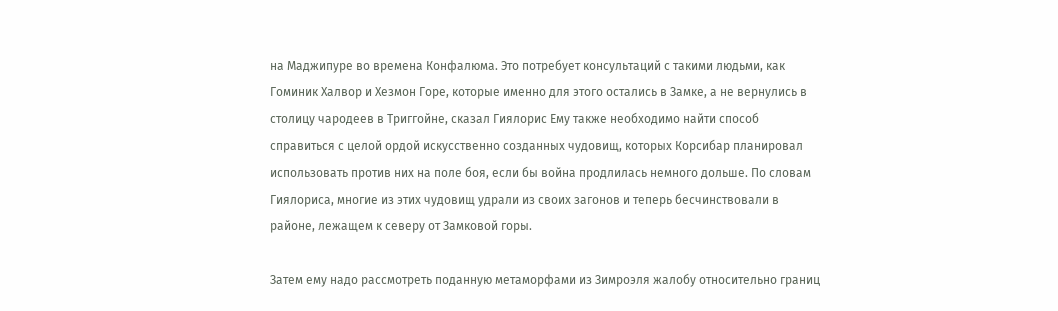на Маджипуре во времена Конфалюма. Это потребует консультаций с такими людьми, как Гоминик Халвор и Хезмон Горе, которые именно для этого остались в Замке, а не вернулись в столицу чародеев в Триггойне, сказал Гиялорис Ему также необходимо найти способ справиться с целой ордой искусственно созданных чудовищ, которых Корсибар планировал использовать против них на поле боя, если бы война продлилась немного дольше. По словам Гиялориса, многие из этих чудовищ удрали из своих загонов и теперь бесчинствовали в районе, лежащем к северу от Замковой горы.

Затем ему надо рассмотреть поданную метаморфами из Зимроэля жалобу относительно границ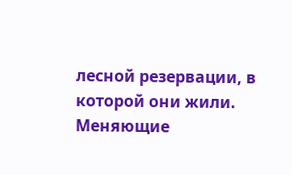лесной резервации, в которой они жили. Меняющие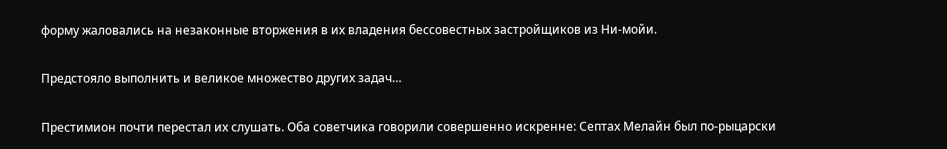форму жаловались на незаконные вторжения в их владения бессовестных застройщиков из Ни-мойи.

Предстояло выполнить и великое множество других задач…

Престимион почти перестал их слушать. Оба советчика говорили совершенно искренне: Септах Мелайн был по-рыцарски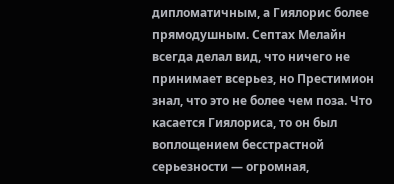дипломатичным, а Гиялорис более прямодушным. Септах Мелайн всегда делал вид, что ничего не принимает всерьез, но Престимион знал, что это не более чем поза. Что касается Гиялориса, то он был воплощением бесстрастной серьезности — огромная,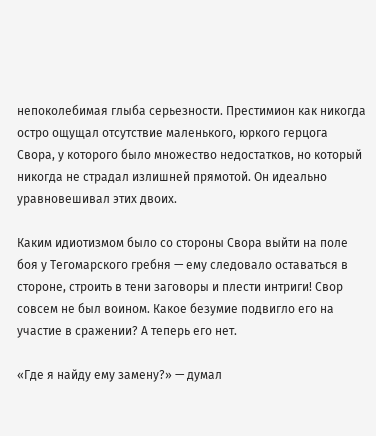непоколебимая глыба серьезности. Престимион как никогда остро ощущал отсутствие маленького, юркого герцога Свора, у которого было множество недостатков, но который никогда не страдал излишней прямотой. Он идеально уравновешивал этих двоих.

Каким идиотизмом было со стороны Свора выйти на поле боя у Тегомарского гребня — ему следовало оставаться в стороне, строить в тени заговоры и плести интриги! Свор совсем не был воином. Какое безумие подвигло его на участие в сражении? А теперь его нет.

«Где я найду ему замену?» — думал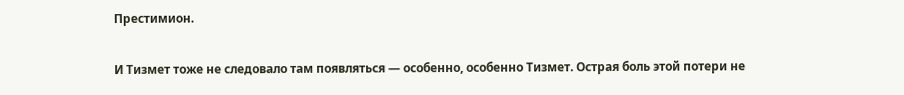Престимион.

И Тизмет тоже не следовало там появляться — особенно, особенно Тизмет. Острая боль этой потери не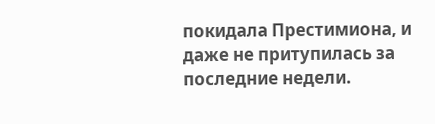покидала Престимиона, и даже не притупилась за последние недели.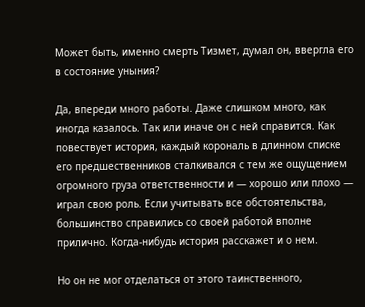Может быть, именно смерть Тизмет, думал он, ввергла его в состояние уныния?

Да, впереди много работы. Даже слишком много, как иногда казалось. Так или иначе он с ней справится. Как повествует история, каждый корональ в длинном списке его предшественников сталкивался с тем же ощущением огромного груза ответственности и — хорошо или плохо — играл свою роль. Если учитывать все обстоятельства, большинство справились со своей работой вполне прилично. Когда-нибудь история расскажет и о нем.

Но он не мог отделаться от этого таинственного,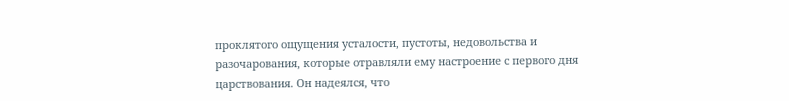проклятого ощущения усталости, пустоты, недовольства и разочарования, которые отравляли ему настроение с первого дня царствования. Он надеялся, что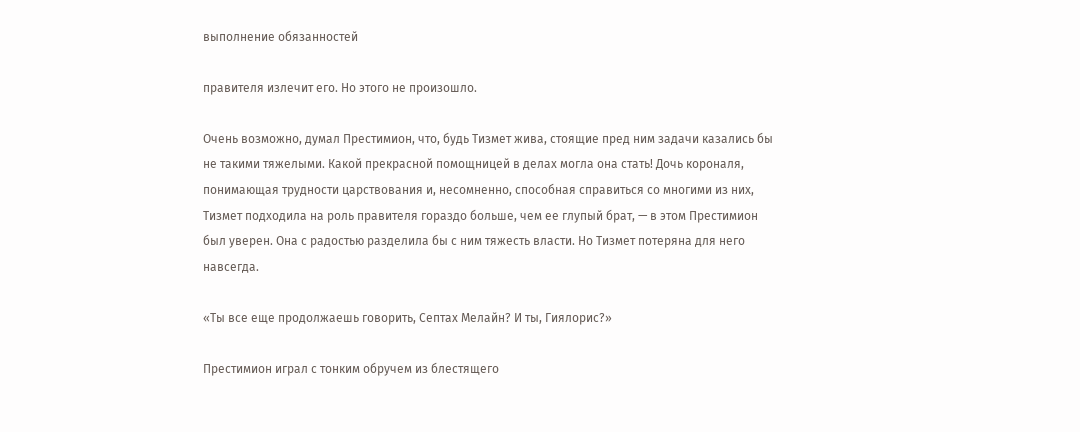выполнение обязанностей

правителя излечит его. Но этого не произошло.

Очень возможно, думал Престимион, что, будь Тизмет жива, стоящие пред ним задачи казались бы не такими тяжелыми. Какой прекрасной помощницей в делах могла она стать! Дочь короналя, понимающая трудности царствования и, несомненно, способная справиться со многими из них, Тизмет подходила на роль правителя гораздо больше, чем ее глупый брат, — в этом Престимион был уверен. Она с радостью разделила бы с ним тяжесть власти. Но Тизмет потеряна для него навсегда.

«Ты все еще продолжаешь говорить, Септах Мелайн? И ты, Гиялорис?»

Престимион играл с тонким обручем из блестящего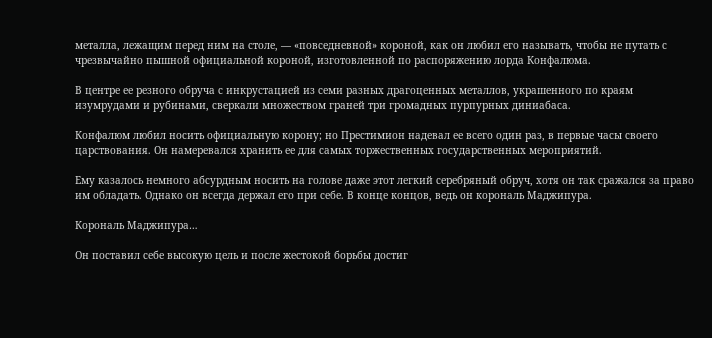металла, лежащим перед ним на столе, — «повседневной» короной, как он любил его называть, чтобы не путать с чрезвычайно пышной официальной короной, изготовленной по распоряжению лорда Конфалюма.

В центре ее резного обруча с инкрустацией из семи разных драгоценных металлов, украшенного по краям изумрудами и рубинами, сверкали множеством граней три громадных пурпурных диниабаса.

Конфалюм любил носить официальную корону; но Престимион надевал ее всего один раз, в первые часы своего царствования. Он намеревался хранить ее для самых торжественных государственных мероприятий.

Ему казалось немного абсурдным носить на голове даже этот легкий серебряный обруч, хотя он так сражался за право им обладать. Однако он всегда держал его при себе. В конце концов, ведь он корональ Маджипура.

Корональ Маджипура…

Он поставил себе высокую цель и после жестокой борьбы достиг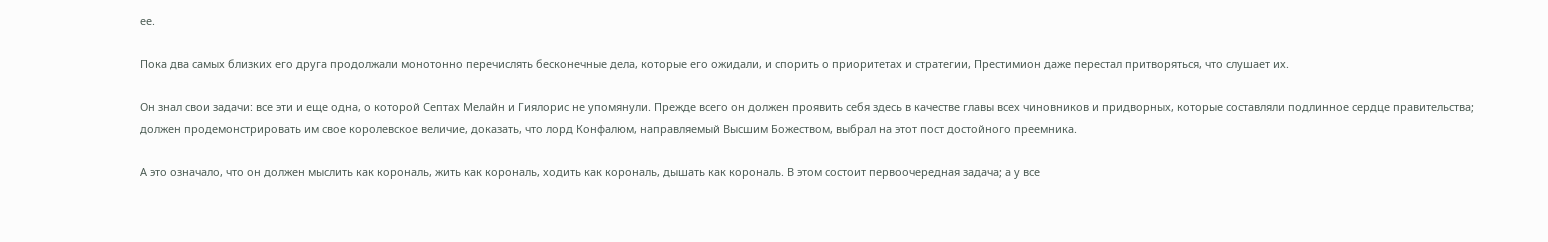ее.

Пока два самых близких его друга продолжали монотонно перечислять бесконечные дела, которые его ожидали, и спорить о приоритетах и стратегии, Престимион даже перестал притворяться, что слушает их.

Он знал свои задачи: все эти и еще одна, о которой Септах Мелайн и Гиялорис не упомянули. Прежде всего он должен проявить себя здесь в качестве главы всех чиновников и придворных, которые составляли подлинное сердце правительства; должен продемонстрировать им свое королевское величие, доказать, что лорд Конфалюм, направляемый Высшим Божеством, выбрал на этот пост достойного преемника.

А это означало, что он должен мыслить как корональ, жить как корональ, ходить как корональ, дышать как корональ. В этом состоит первоочередная задача; а у все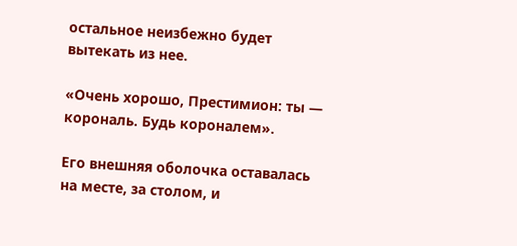остальное неизбежно будет вытекать из нее.

«Очень хорошо, Престимион: ты — корональ. Будь короналем».

Его внешняя оболочка оставалась на месте, за столом, и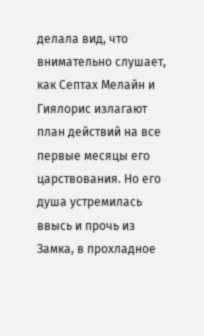делала вид, что внимательно слушает, как Септах Мелайн и Гиялорис излагают план действий на все первые месяцы его царствования. Но его душа устремилась ввысь и прочь из Замка, в прохладное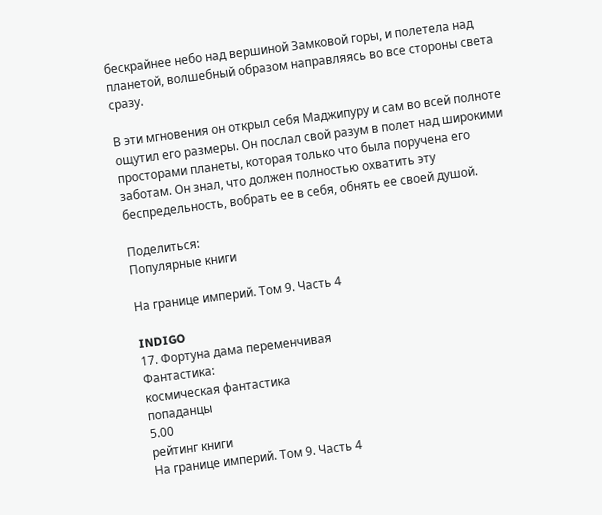бескрайнее небо над вершиной Замковой горы, и полетела над планетой, волшебный образом направляясь во все стороны света сразу.

В эти мгновения он открыл себя Маджипуру и сам во всей полноте ощутил его размеры. Он послал свой разум в полет над широкими просторами планеты, которая только что была поручена его заботам. Он знал, что должен полностью охватить эту беспредельность, вобрать ее в себя, обнять ее своей душой.

Поделиться:
Популярные книги

На границе империй. Том 9. Часть 4

INDIGO
17. Фортуна дама переменчивая
Фантастика:
космическая фантастика
попаданцы
5.00
рейтинг книги
На границе империй. Том 9. Часть 4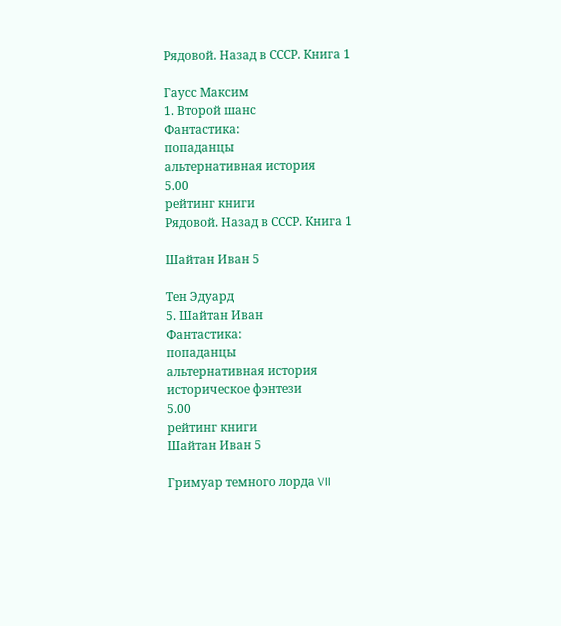Рядовой. Назад в СССР. Книга 1

Гаусс Максим
1. Второй шанс
Фантастика:
попаданцы
альтернативная история
5.00
рейтинг книги
Рядовой. Назад в СССР. Книга 1

Шайтан Иван 5

Тен Эдуард
5. Шайтан Иван
Фантастика:
попаданцы
альтернативная история
историческое фэнтези
5.00
рейтинг книги
Шайтан Иван 5

Гримуар темного лорда VII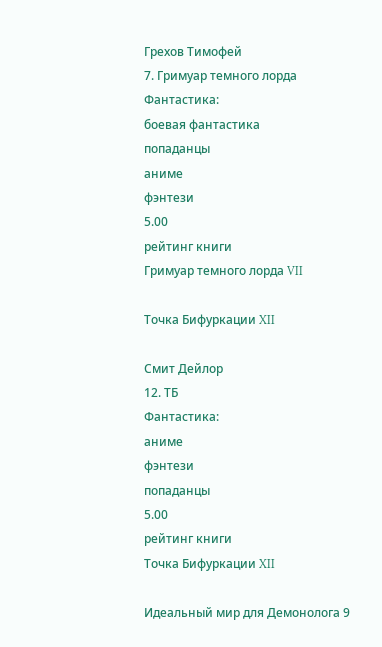Грехов Тимофей
7. Гримуар темного лорда
Фантастика:
боевая фантастика
попаданцы
аниме
фэнтези
5.00
рейтинг книги
Гримуар темного лорда VII

Точка Бифуркации XII

Смит Дейлор
12. ТБ
Фантастика:
аниме
фэнтези
попаданцы
5.00
рейтинг книги
Точка Бифуркации XII

Идеальный мир для Демонолога 9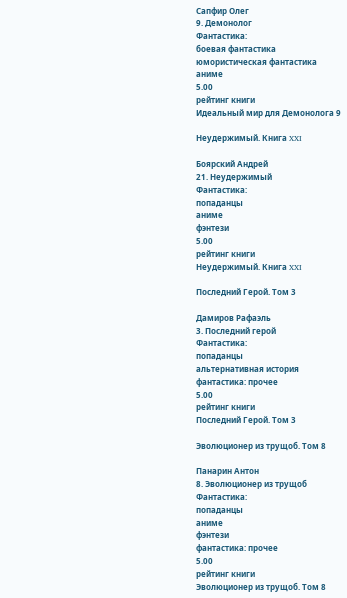Сапфир Олег
9. Демонолог
Фантастика:
боевая фантастика
юмористическая фантастика
аниме
5.00
рейтинг книги
Идеальный мир для Демонолога 9

Неудержимый. Книга XXI

Боярский Андрей
21. Неудержимый
Фантастика:
попаданцы
аниме
фэнтези
5.00
рейтинг книги
Неудержимый. Книга XXI

Последний Герой. Том 3

Дамиров Рафаэль
3. Последний герой
Фантастика:
попаданцы
альтернативная история
фантастика: прочее
5.00
рейтинг книги
Последний Герой. Том 3

Эволюционер из трущоб. Том 8

Панарин Антон
8. Эволюционер из трущоб
Фантастика:
попаданцы
аниме
фэнтези
фантастика: прочее
5.00
рейтинг книги
Эволюционер из трущоб. Том 8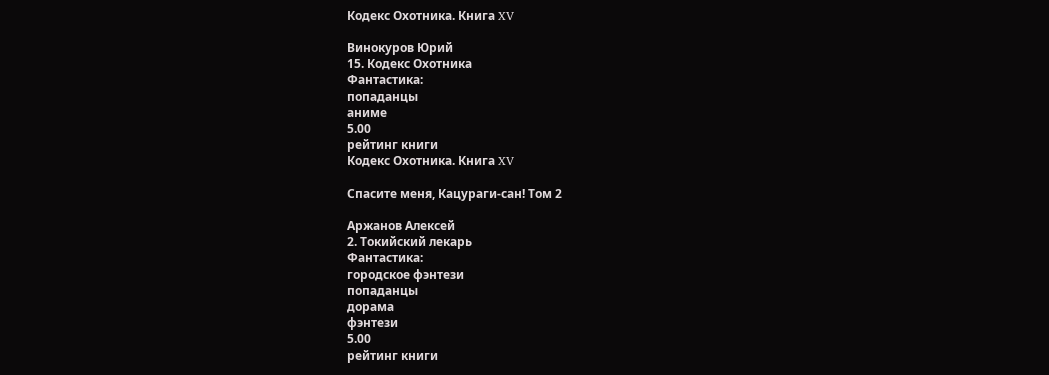Кодекс Охотника. Книга XV

Винокуров Юрий
15. Кодекс Охотника
Фантастика:
попаданцы
аниме
5.00
рейтинг книги
Кодекс Охотника. Книга XV

Спасите меня, Кацураги-сан! Том 2

Аржанов Алексей
2. Токийский лекарь
Фантастика:
городское фэнтези
попаданцы
дорама
фэнтези
5.00
рейтинг книги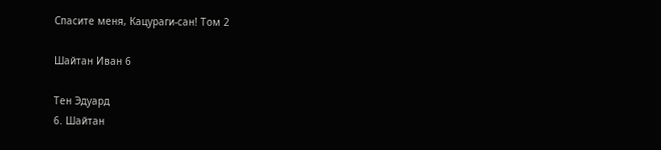Спасите меня, Кацураги-сан! Том 2

Шайтан Иван 6

Тен Эдуард
6. Шайтан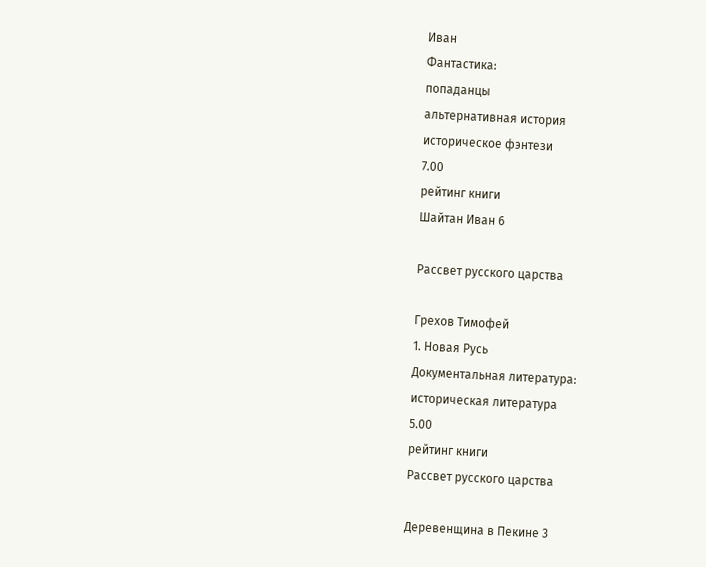Иван
Фантастика:
попаданцы
альтернативная история
историческое фэнтези
7.00
рейтинг книги
Шайтан Иван 6

Рассвет русского царства

Грехов Тимофей
1. Новая Русь
Документальная литература:
историческая литература
5.00
рейтинг книги
Рассвет русского царства

Деревенщина в Пекине 3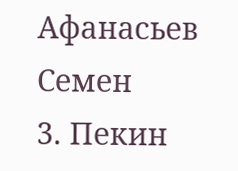Афанасьев Семен
3. Пекин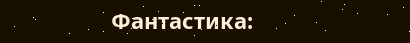Фантастика: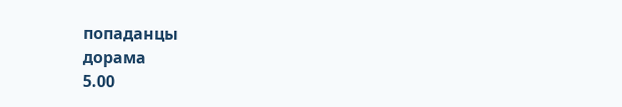попаданцы
дорама
5.00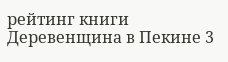рейтинг книги
Деревенщина в Пекине 3